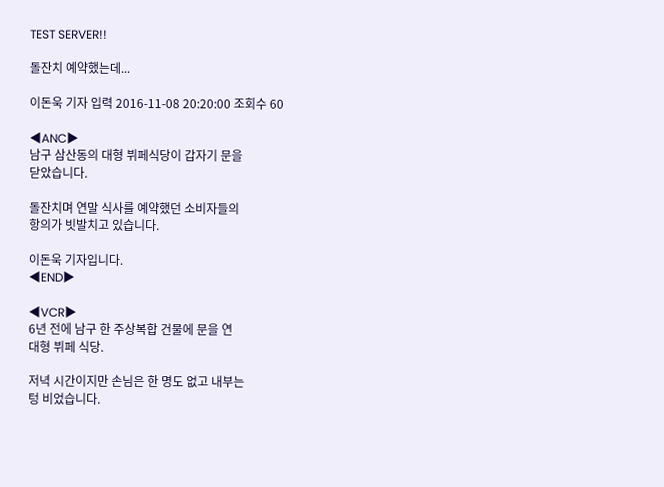TEST SERVER!!

돌잔치 예약했는데...

이돈욱 기자 입력 2016-11-08 20:20:00 조회수 60

◀ANC▶
남구 삼산동의 대형 뷔페식당이 갑자기 문을
닫았습니다.

돌잔치며 연말 식사를 예약했던 소비자들의
항의가 빗발치고 있습니다.

이돈욱 기자입니다.
◀END▶

◀VCR▶
6년 전에 남구 한 주상복합 건물에 문을 연
대형 뷔페 식당.

저녁 시간이지만 손님은 한 명도 없고 내부는
텅 비었습니다.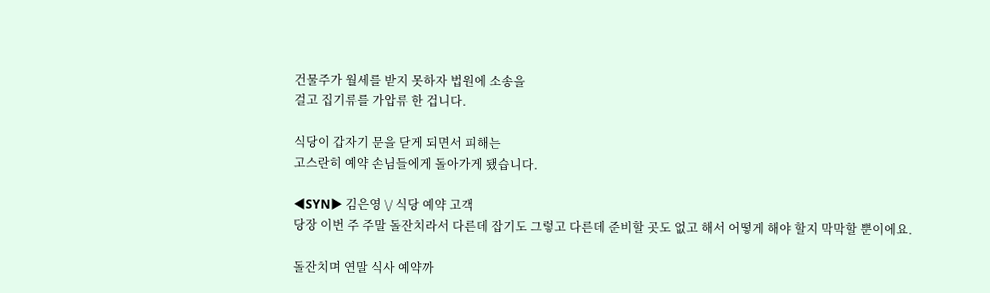건물주가 월세를 받지 못하자 법원에 소송을
걸고 집기류를 가압류 한 겁니다.

식당이 갑자기 문을 닫게 되면서 피해는
고스란히 예약 손님들에게 돌아가게 됐습니다.

◀SYN▶ 김은영 \/ 식당 예약 고객
당장 이번 주 주말 돌잔치라서 다른데 잡기도 그렇고 다른데 준비할 곳도 없고 해서 어떻게 해야 할지 막막할 뿐이에요.

돌잔치며 연말 식사 예약까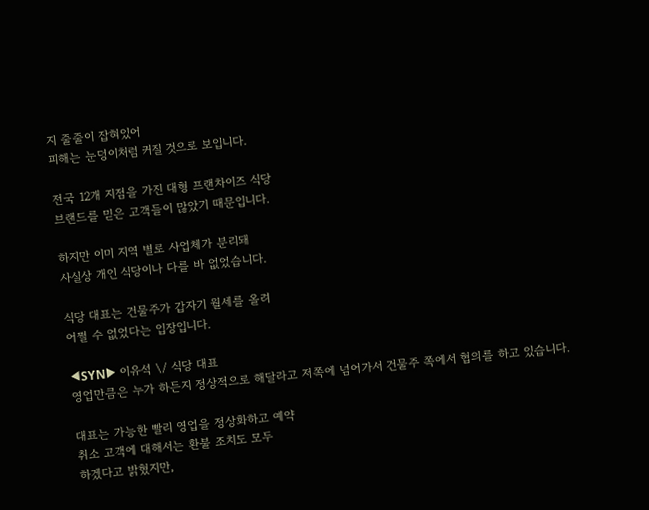지 줄줄이 잡혀있어
피해는 눈덩이처럼 커질 것으로 보입니다.

전국 12개 지점을 가진 대형 프랜차이즈 식당
브랜드를 믿은 고객들이 많았기 때문입니다.

하지만 이미 지역 별로 사업체가 분리돼
사실상 개인 식당이나 다를 바 없었습니다.

식당 대표는 건물주가 갑자기 월세를 올려
어쩔 수 없었다는 입장입니다.

◀SYN▶ 이유석 \/ 식당 대표
영업만큼은 누가 하든지 정상적으로 해달라고 저쪽에 넘어가서 건물주 쪽에서 협의를 하고 있습니다.

대표는 가능한 빨리 영업을 정상화하고 예약
취소 고객에 대해서는 환불 조치도 모두
하겠다고 밝혔지만,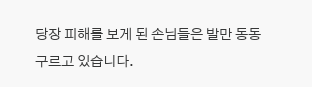당장 피해를 보게 된 손님들은 발만 동동
구르고 있습니다.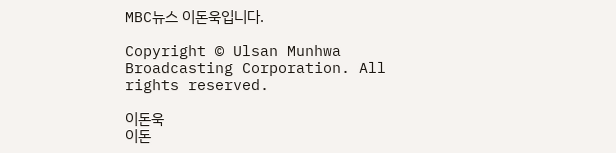MBC뉴스 이돈욱입니다.

Copyright © Ulsan Munhwa Broadcasting Corporation. All rights reserved.

이돈욱
이돈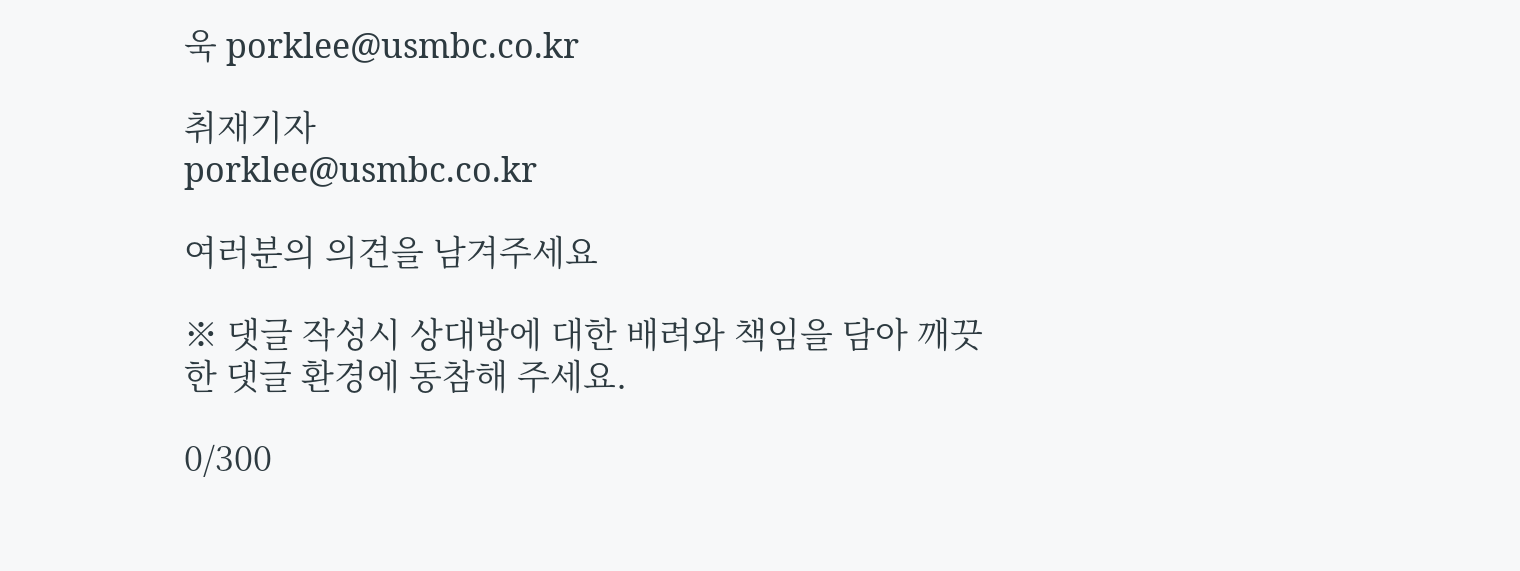욱 porklee@usmbc.co.kr

취재기자
porklee@usmbc.co.kr

여러분의 의견을 남겨주세요

※ 댓글 작성시 상대방에 대한 배려와 책임을 담아 깨끗한 댓글 환경에 동참해 주세요.

0/300